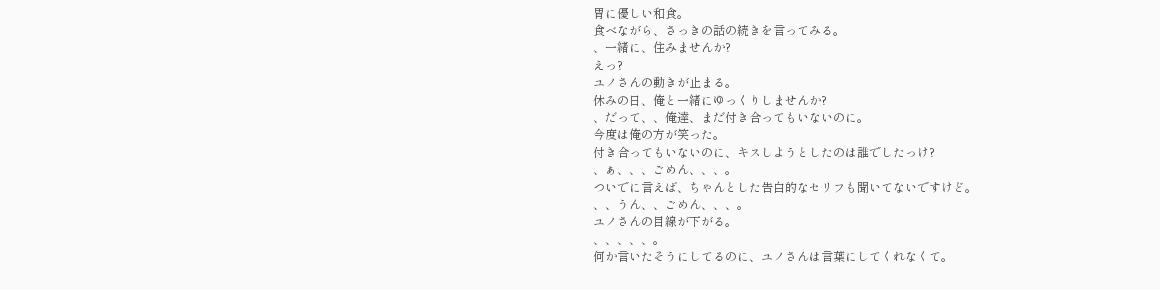胃に優しい和食。
食べながら、さっきの話の続きを言ってみる。
、一緒に、住みませんか?
えっ?
ユノさんの動きが止まる。
休みの日、俺と一緒にゆっくりしませんか?
、だって、、俺達、まだ付き合ってもいないのに。
今度は俺の方が笑った。
付き合ってもいないのに、キスしようとしたのは誰でしたっけ?
、ぁ、、、ごめん、、、。
ついでに言えば、ちゃんとした告白的なセリフも聞いてないですけど。
、、うん、、ごめん、、、。
ユノさんの目線が下がる。
、、、、、。
何か言いたそうにしてるのに、ユノさんは言葉にしてくれなくて。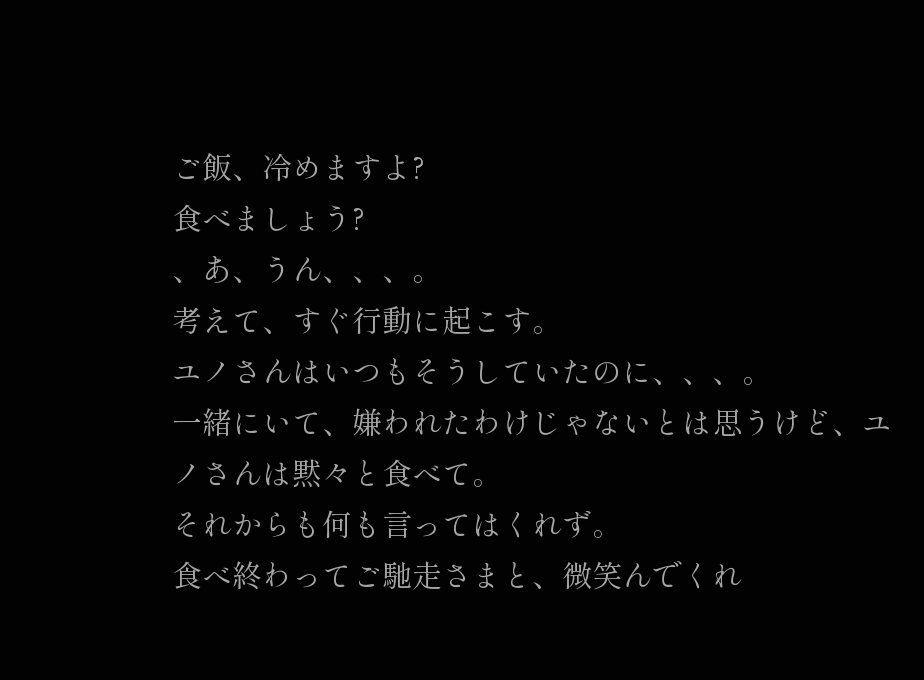ご飯、冷めますよ?
食べましょう?
、あ、うん、、、。
考えて、すぐ行動に起こす。
ユノさんはいつもそうしていたのに、、、。
一緒にいて、嫌われたわけじゃないとは思うけど、ユノさんは黙々と食べて。
それからも何も言ってはくれず。
食べ終わってご馳走さまと、微笑んでくれ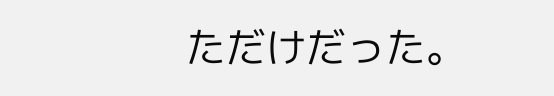ただけだった。